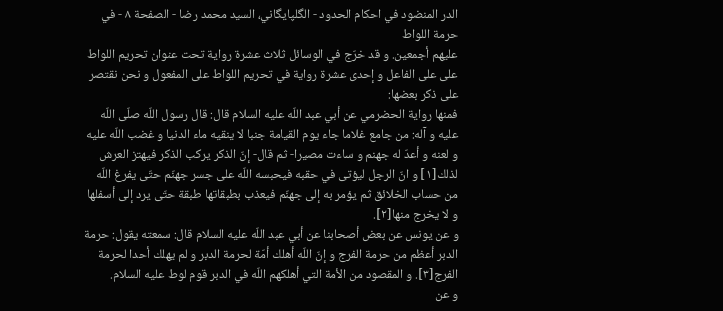الدر المنضود في احكام الحدود - الگلپايگاني، السيد محمد رضا - الصفحة ٨ - في حرمة اللواط
عليهم أجمعين. و قد خرّج في الوسائل ثلاث عشرة رواية تحت عنوان تحريم اللواط على على الفاعل و إحدى عشرة رواية في تحريم اللواط على المفعول و نحن نقتصر على ذكر بعضها:
فمنها رواية الحضرمي عن أبي عبد اللّه عليه السلام قال: قال رسول اللّه صلّى اللّه عليه و آله: من جامع غلاما جاء يوم القيامة جنبا لا ينقيه ماء الدنيا و غضب اللّه عليه و لعنه و أعدّ له جهنم و ساءت مصيرا- ثم قال- إنّ الذكر يركب الذكر فيهتز العرش لذلك[١] و انّ الرجل ليؤتى في حقبه فيحبسه اللّه على جسر جهنّم حتّى يفرغ اللّه من حساب الخلائق ثم يؤمر به إلى جهنّم فيعذب بطبقاتها طبقة حتّى يرد إلى أسفلها و لا يخرج منها[٢].
و عن يونس عن بعض أصحابنا عن أبي عبد اللّه عليه السلام قال: سمعته يقول: حرمة الدبر أعظم من حرمة الفرج و إنّ اللّه أهلك أمّة لحرمة الدبر و لم يهلك أحدا لحرمة الفرج[٣]. و المقصود من الأمة التي أهلكهم اللّه في الدبر قوم لوط عليه السلام.
و عن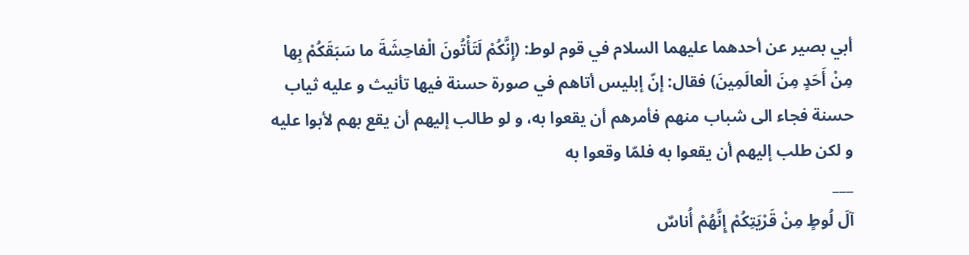أبي بصير عن أحدهما عليهما السلام في قوم لوط: (إِنَّكُمْ لَتَأْتُونَ الْفاحِشَةَ ما سَبَقَكُمْ بِها مِنْ أَحَدٍ مِنَ الْعالَمِينَ) فقال: إنّ إبليس أتاهم في صورة حسنة فيها تأنيث و عليه ثياب حسنة فجاء الى شباب منهم فأمرهم أن يقعوا به، و لو طالب إليهم أن يقع بهم لأبوا عليه و لكن طلب إليهم أن يقعوا به فلمّا وقعوا به
___
آلَ لُوطٍ مِنْ قَرْيَتِكُمْ إِنَّهُمْ أُناسٌ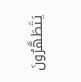يَتَطَهَّرُونَ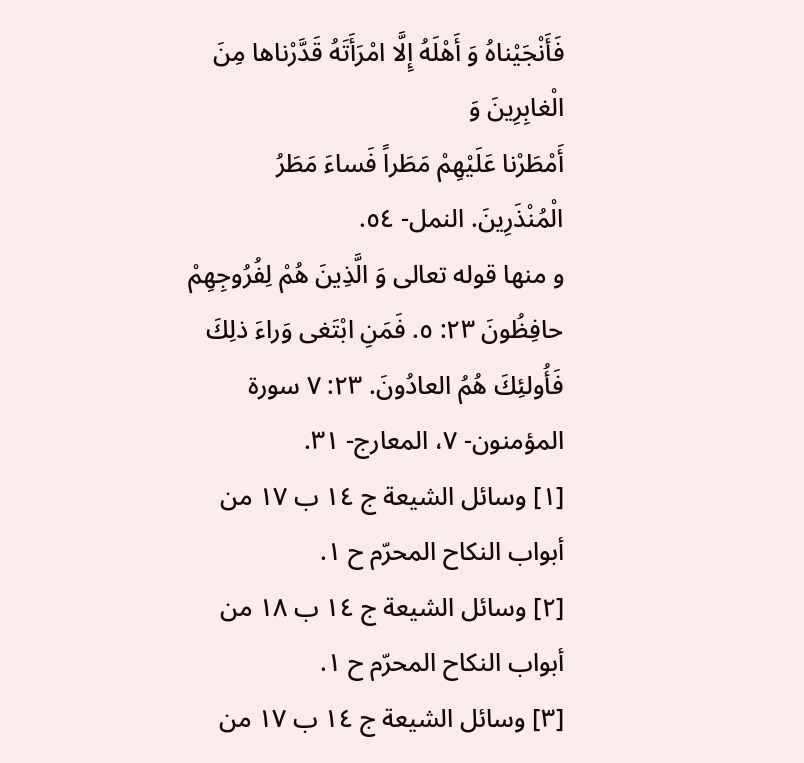فَأَنْجَيْناهُ وَ أَهْلَهُ إِلَّا امْرَأَتَهُ قَدَّرْناها مِنَ الْغابِرِينَ وَ
أَمْطَرْنا عَلَيْهِمْ مَطَراً فَساءَ مَطَرُ الْمُنْذَرِينَ. النمل- ٥٤.
و منها قوله تعالى وَ الَّذِينَ هُمْ لِفُرُوجِهِمْ حافِظُونَ ٢٣: ٥. فَمَنِ ابْتَغى وَراءَ ذلِكَ فَأُولئِكَ هُمُ العادُونَ. ٢٣: ٧ سورة المؤمنون- ٧، المعارج- ٣١.
[١] وسائل الشيعة ج ١٤ ب ١٧ من أبواب النكاح المحرّم ح ١.
[٢] وسائل الشيعة ج ١٤ ب ١٨ من أبواب النكاح المحرّم ح ١.
[٣] وسائل الشيعة ج ١٤ ب ١٧ من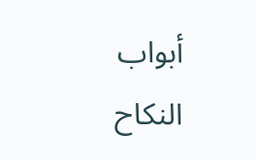أبواب النكاح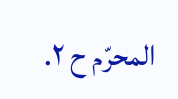المحرّم ح ٢.